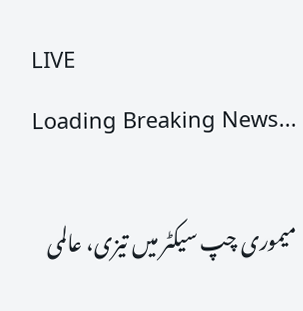LIVE
Loading Breaking News...

میموری چپ سیکٹر میں تیزی، عالمی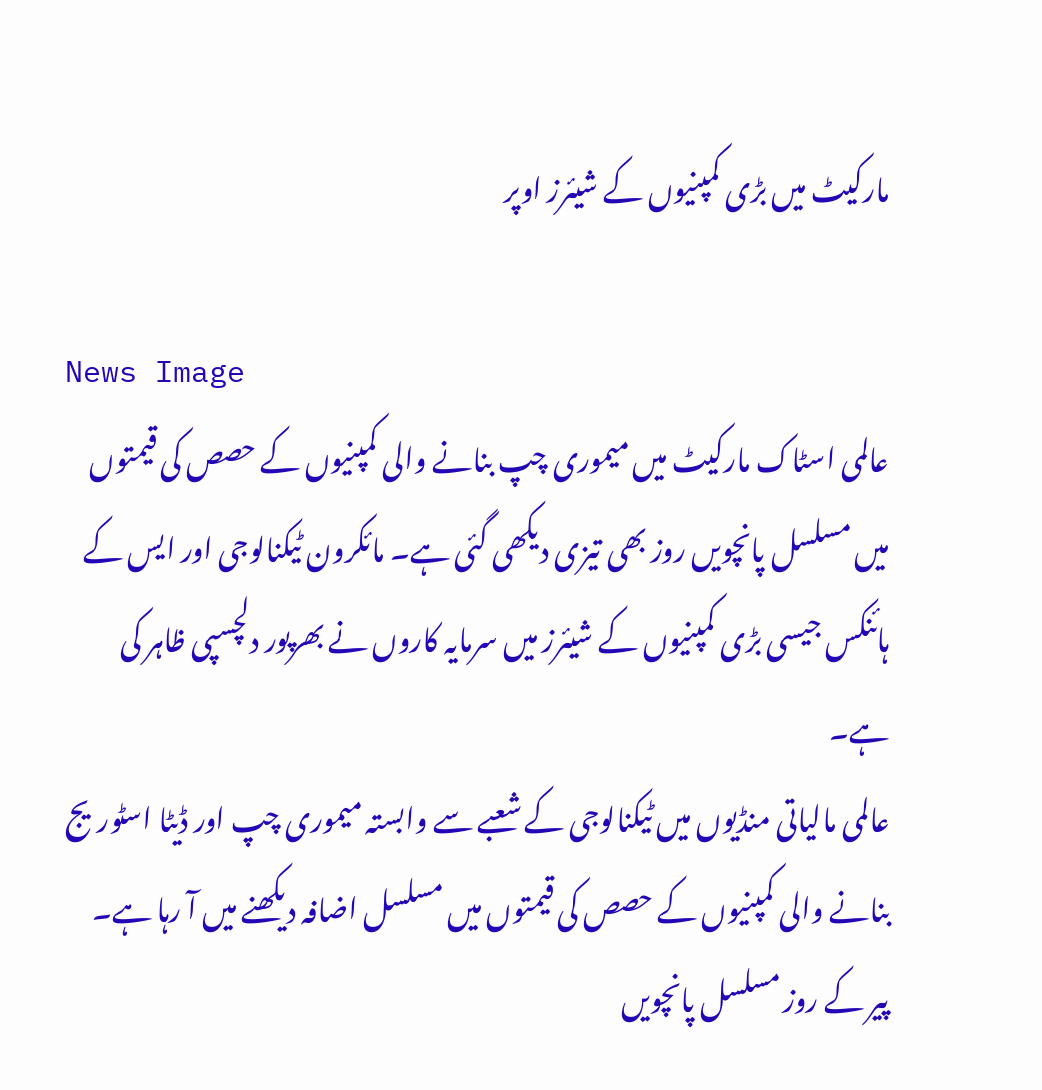مارکیٹ میں بڑی کمپنیوں کے شیئرز اوپر

News Image
عالمی اسٹاک مارکیٹ میں میموری چپ بنانے والی کمپنیوں کے حصص کی قیمتوں میں مسلسل پانچویں روز بھی تیزی دیکھی گئی ہے۔ مائکرون ٹیکنالوجی اور ایس کے ہائنکس جیسی بڑی کمپنیوں کے شیئرز میں سرمایہ کاروں نے بھرپور دلچسپی ظاہر کی ہے۔
عالمی مالیاتی منڈیوں میں ٹیکنالوجی کے شعبے سے وابستہ میموری چپ اور ڈیٹا اسٹوریج بنانے والی کمپنیوں کے حصص کی قیمتوں میں مسلسل اضافہ دیکھنے میں آ رہا ہے۔ پیر کے روز مسلسل پانچویں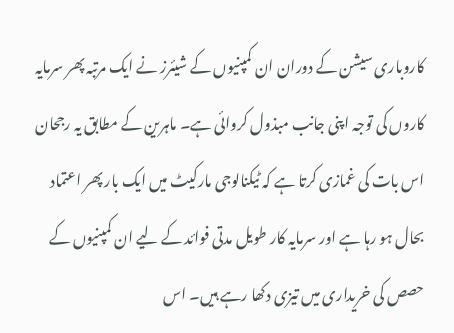کاروباری سیشن کے دوران ان کمپنیوں کے شیئرز نے ایک مرتبہ پھر سرمایہ کاروں کی توجہ اپنی جانب مبذول کروائی ہے۔ ماہرین کے مطابق یہ رجحان اس بات کی غمازی کرتا ہے کہ ٹیکنالوجی مارکیٹ میں ایک بار پھر اعتماد بحال ہو رہا ہے اور سرمایہ کار طویل مدتی فوائد کے لیے ان کمپنیوں کے حصص کی خریداری میں تیزی دکھا رہے ہیں۔ اس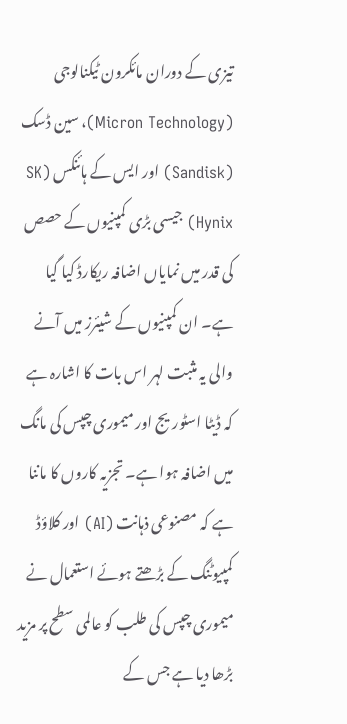تیزی کے دوران مائکرون ٹیکنالوجی (Micron Technology)، سین ڈسک (Sandisk) اور ایس کے ہائنکس (SK Hynix) جیسی بڑی کمپنیوں کے حصص کی قدر میں نمایاں اضافہ ریکارڈ کیا گیا ہے۔ ان کمپنیوں کے شیئرز میں آنے والی یہ مثبت لہر اس بات کا اشارہ ہے کہ ڈیٹا اسٹوریج اور میموری چپس کی مانگ میں اضافہ ہوا ہے۔ تجزیہ کاروں کا ماننا ہے کہ مصنوعی ذہانت (AI) اور کلاؤڈ کمپیوٹنگ کے بڑھتے ہوئے استعمال نے میموری چپس کی طلب کو عالمی سطح پر مزید بڑھا دیا ہے جس کے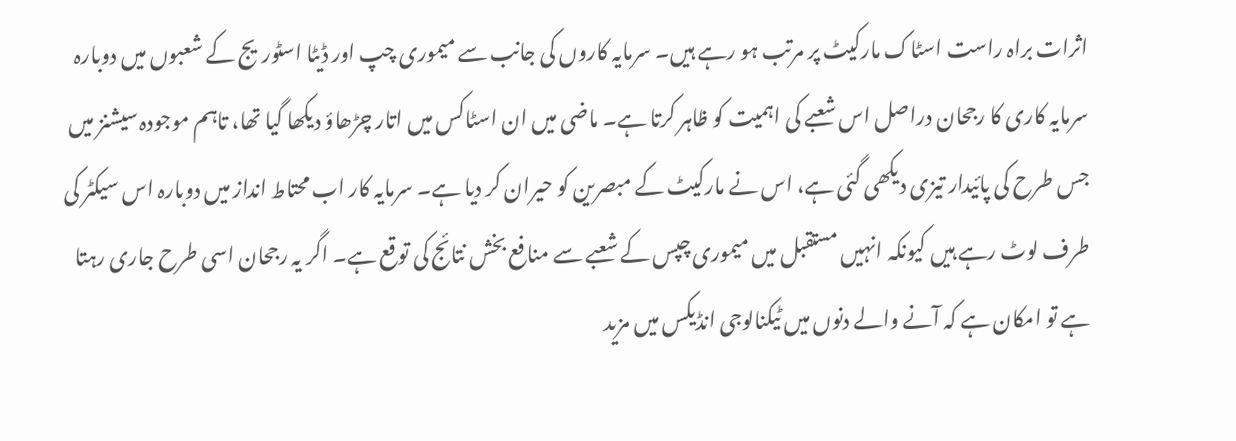اثرات براہ راست اسٹاک مارکیٹ پر مرتب ہو رہے ہیں۔ سرمایہ کاروں کی جانب سے میموری چپ اور ڈیٹا اسٹوریج کے شعبوں میں دوبارہ سرمایہ کاری کا رجحان دراصل اس شعبے کی اہمیت کو ظاہر کرتا ہے۔ ماضی میں ان اسٹاکس میں اتار چڑھاؤ دیکھا گیا تھا، تاہم موجودہ سیشنز میں جس طرح کی پائیدار تیزی دیکھی گئی ہے، اس نے مارکیٹ کے مبصرین کو حیران کر دیا ہے۔ سرمایہ کار اب محتاط انداز میں دوبارہ اس سیکٹر کی طرف لوٹ رہے ہیں کیونکہ انہیں مستقبل میں میموری چپس کے شعبے سے منافع بخش نتائج کی توقع ہے۔ اگر یہ رجحان اسی طرح جاری رہتا ہے تو امکان ہے کہ آنے والے دنوں میں ٹیکنالوجی انڈیکس میں مزید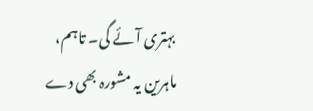بہتری آئے گی۔ تاہم، ماہرین یہ مشورہ بھی دے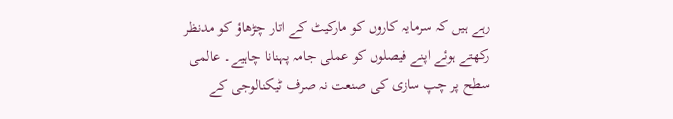رہے ہیں کہ سرمایہ کاروں کو مارکیٹ کے اتار چڑھاؤ کو مدنظر رکھتے ہوئے اپنے فیصلوں کو عملی جامہ پہنانا چاہیے۔ عالمی سطح پر چپ سازی کی صنعت نہ صرف ٹیکنالوجی کے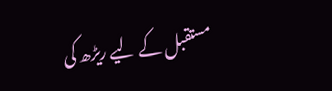مستقبل کے لیے ریڑھ کی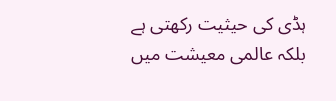ہڈی کی حیثیت رکھتی ہے بلکہ عالمی معیشت میں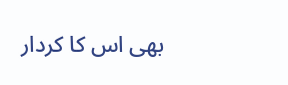بھی اس کا کردار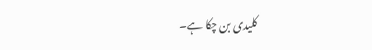کلیدی بن چکا ہے۔